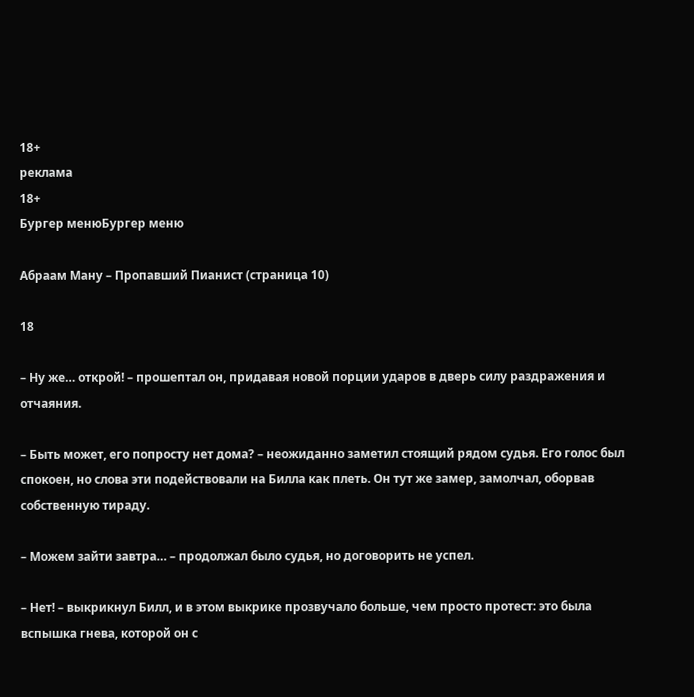18+
реклама
18+
Бургер менюБургер меню

Абраам Ману – Пропавший Пианист (страница 10)

18

– Ну же… открой! – прошептал он, придавая новой порции ударов в дверь силу раздражения и отчаяния.

– Быть может, его попросту нет дома? – неожиданно заметил стоящий рядом судья. Его голос был спокоен, но слова эти подействовали на Билла как плеть. Он тут же замер, замолчал, оборвав собственную тираду.

– Можем зайти завтра… – продолжал было судья, но договорить не успел.

– Нет! – выкрикнул Билл, и в этом выкрике прозвучало больше, чем просто протест: это была вспышка гнева, которой он с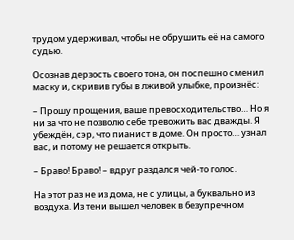трудом удерживал, чтобы не обрушить её на самого судью.

Осознав дерзость своего тона, он поспешно сменил маску и, скривив губы в лживой улыбке, произнёс:

– Прошу прощения, ваше превосходительство… Но я ни за что не позволю себе тревожить вас дважды. Я убеждён, сэр, что пианист в доме. Он просто… узнал вас, и потому не решается открыть.

– Браво! Браво! – вдруг раздался чей-то голос.

На этот раз не из дома, не с улицы, а буквально из воздуха. Из тени вышел человек в безупречном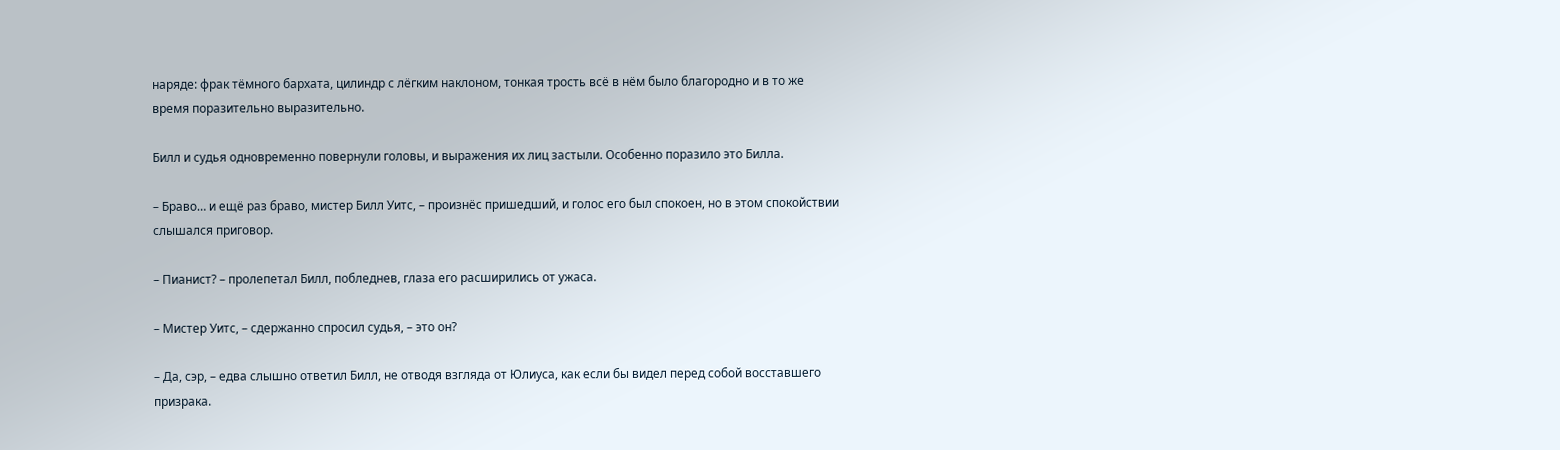наряде: фрак тёмного бархата, цилиндр с лёгким наклоном, тонкая трость всё в нём было благородно и в то же время поразительно выразительно.

Билл и судья одновременно повернули головы, и выражения их лиц застыли. Особенно поразило это Билла.

– Браво… и ещё раз браво, мистер Билл Уитс, – произнёс пришедший, и голос его был спокоен, но в этом спокойствии слышался приговор.

– Пианист? – пролепетал Билл, побледнев, глаза его расширились от ужаса.

– Мистер Уитс, – сдержанно спросил судья, – это он?

– Да, сэр, – едва слышно ответил Билл, не отводя взгляда от Юлиуса, как если бы видел перед собой восставшего призрака.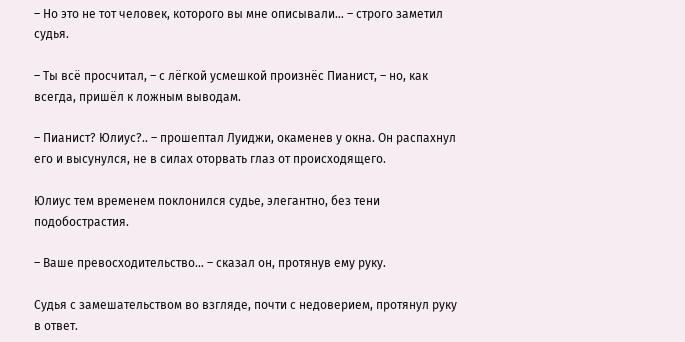– Но это не тот человек, которого вы мне описывали… – строго заметил судья.

– Ты всё просчитал, – с лёгкой усмешкой произнёс Пианист, – но, как всегда, пришёл к ложным выводам.

– Пианист? Юлиус?.. – прошептал Луиджи, окаменев у окна. Он распахнул его и высунулся, не в силах оторвать глаз от происходящего.

Юлиус тем временем поклонился судье, элегантно, без тени подобострастия.

– Ваше превосходительство… – сказал он, протянув ему руку.

Судья с замешательством во взгляде, почти с недоверием, протянул руку в ответ.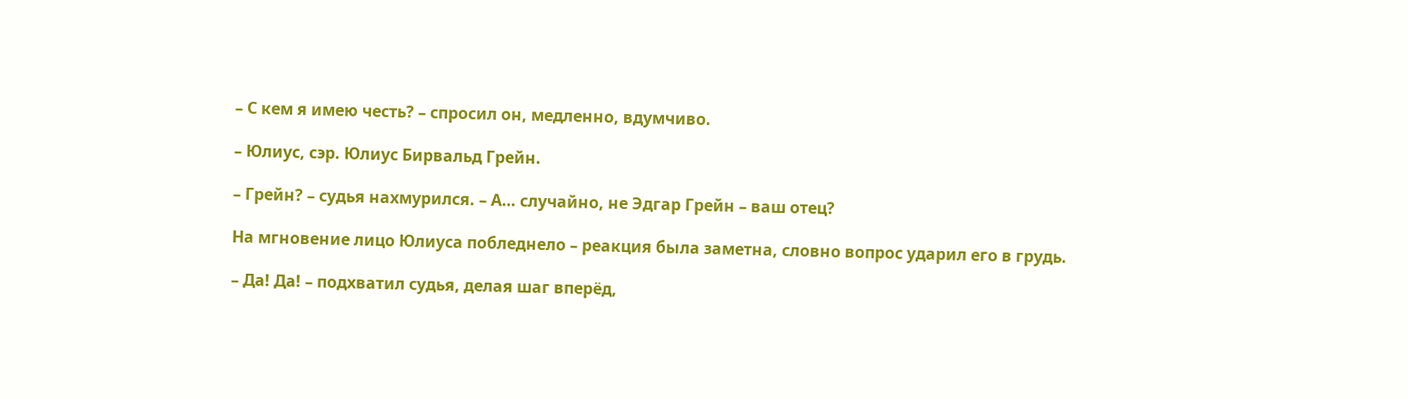– С кем я имею честь? – спросил он, медленно, вдумчиво.

– Юлиус, сэр. Юлиус Бирвальд Грейн.

– Грейн? – судья нахмурился. – А… случайно, не Эдгар Грейн – ваш отец?

На мгновение лицо Юлиуса побледнело – реакция была заметна, словно вопрос ударил его в грудь.

– Да! Да! – подхватил судья, делая шаг вперёд,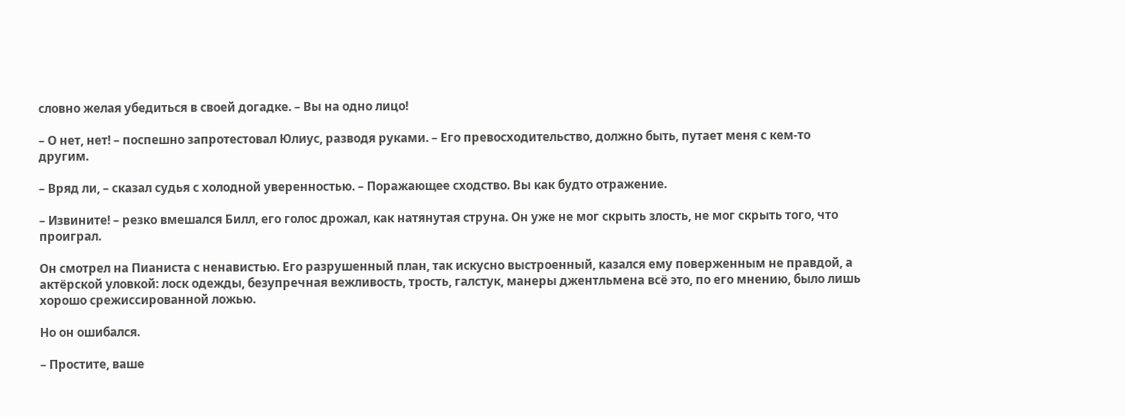словно желая убедиться в своей догадке. – Вы на одно лицо!

– О нет, нет! – поспешно запротестовал Юлиус, разводя руками. – Его превосходительство, должно быть, путает меня с кем-то другим.

– Вряд ли, – сказал судья с холодной уверенностью. – Поражающее сходство. Вы как будто отражение.

– Извините! – резко вмешался Билл, его голос дрожал, как натянутая струна. Он уже не мог скрыть злость, не мог скрыть того, что проиграл.

Он смотрел на Пианиста с ненавистью. Его разрушенный план, так искусно выстроенный, казался ему поверженным не правдой, а актёрской уловкой: лоск одежды, безупречная вежливость, трость, галстук, манеры джентльмена всё это, по его мнению, было лишь хорошо срежиссированной ложью.

Но он ошибался.

– Простите, ваше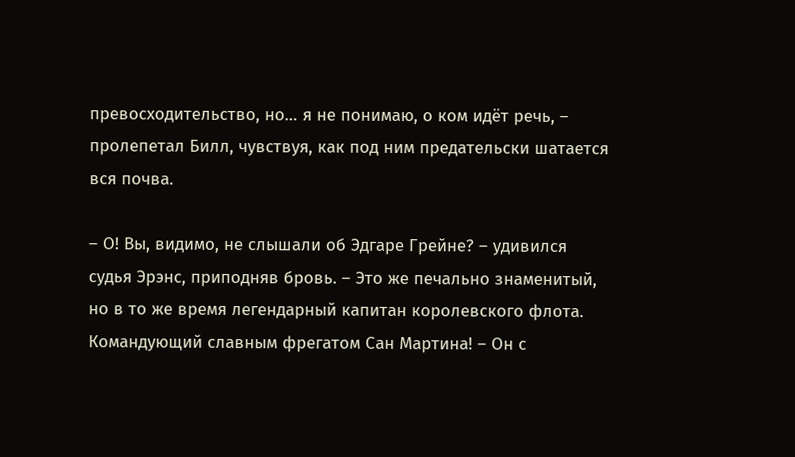превосходительство, но… я не понимаю, о ком идёт речь, – пролепетал Билл, чувствуя, как под ним предательски шатается вся почва.

– О! Вы, видимо, не слышали об Эдгаре Грейне? – удивился судья Эрэнс, приподняв бровь. – Это же печально знаменитый, но в то же время легендарный капитан королевского флота. Командующий славным фрегатом Сан Мартина! – Он с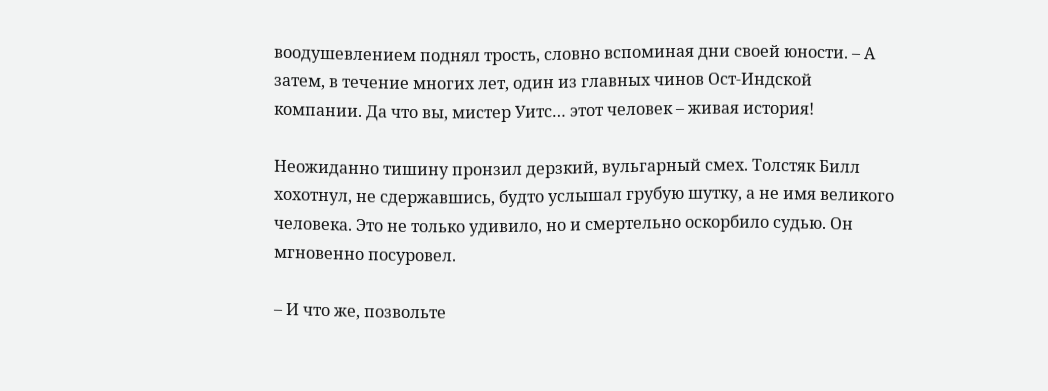воодушевлением поднял трость, словно вспоминая дни своей юности. – А затем, в течение многих лет, один из главных чинов Ост-Индской компании. Да что вы, мистер Уитс… этот человек – живая история!

Неожиданно тишину пронзил дерзкий, вульгарный смех. Толстяк Билл хохотнул, не сдержавшись, будто услышал грубую шутку, а не имя великого человека. Это не только удивило, но и смертельно оскорбило судью. Он мгновенно посуровел.

– И что же, позвольте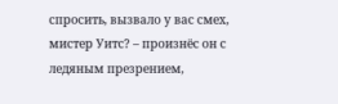спросить, вызвало у вас смех, мистер Уитс? – произнёс он с ледяным презрением,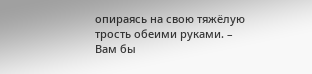опираясь на свою тяжёлую трость обеими руками. – Вам бы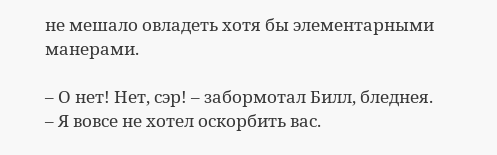не мешало овладеть хотя бы элементарными манерами.

– О нет! Нет, сэр! – забормотал Билл, бледнея. – Я вовсе не хотел оскорбить вас.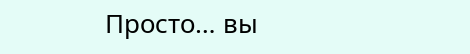Просто… вы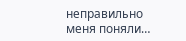неправильно меня поняли…